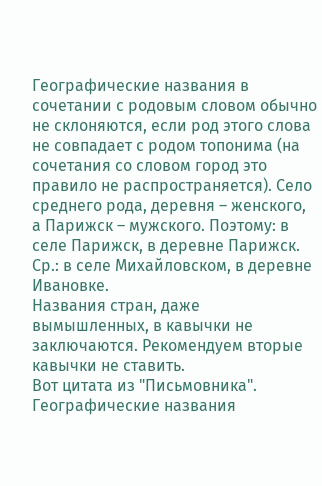Географические названия в сочетании с родовым словом обычно не склоняются, если род этого слова не совпадает с родом топонима (на сочетания со словом город это правило не распространяется). Село среднего рода, деревня – женского, а Парижск – мужского. Поэтому: в селе Парижск, в деревне Парижск. Ср.: в селе Михайловском, в деревне Ивановке.
Названия стран, даже вымышленных, в кавычки не заключаются. Рекомендуем вторые кавычки не ставить.
Вот цитата из "Письмовника". Географические названия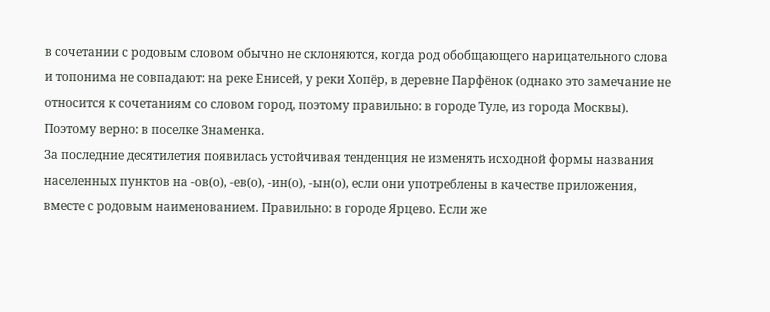в сочетании с родовым словом обычно не склоняются, когда род обобщающего нарицательного слова и топонима не совпадают: на реке Енисей, у реки Хопёр, в деревне Парфёнок (однако это замечание не относится к сочетаниям со словом город, поэтому правильно: в городе Туле, из города Москвы).
Поэтому верно: в поселке Знаменка.
За последние десятилетия появилась устойчивая тенденция не изменять исходной формы названия населенных пунктов на -ов(о), -ев(о), -ин(о), -ын(о), если они употреблены в качестве приложения, вместе с родовым наименованием. Правильно: в городе Ярцево. Если же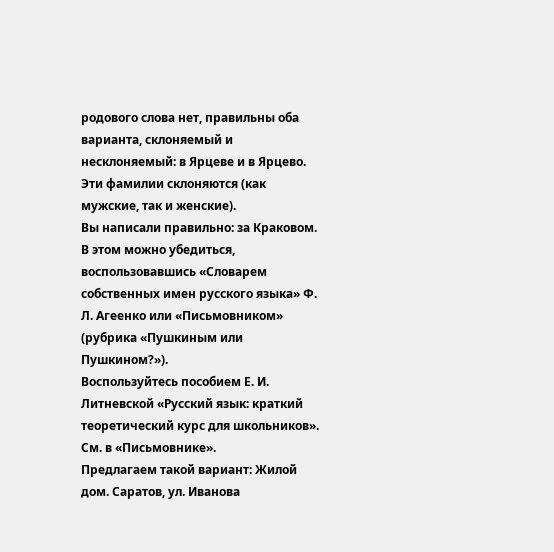родового слова нет, правильны оба варианта, склоняемый и несклоняемый: в Ярцеве и в Ярцево.
Эти фамилии склоняются (как мужские, так и женские).
Вы написали правильно: за Краковом. В этом можно убедиться, воспользовавшись «Словарем собственных имен русского языка» Ф. Л. Агеенко или «Письмовником» (рубрика «Пушкиным или Пушкином?»).
Воспользуйтесь пособием Е. И. Литневской «Русский язык: краткий теоретический курс для школьников».
См. в «Письмовнике».
Предлагаем такой вариант: Жилой дом. Саратов, ул. Иванова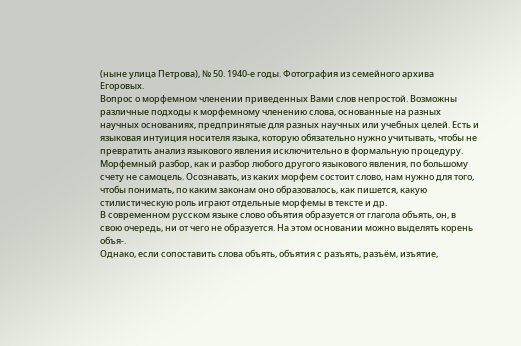(ныне улица Петрова), № 50. 1940-е годы. Фотография из семейного архива Егоровых.
Вопрос о морфемном членении приведенных Вами слов непростой. Возможны различные подходы к морфемному членению слова, основанные на разных научных основаниях, предпринятые для разных научных или учебных целей. Есть и языковая интуиция носителя языка, которую обязательно нужно учитывать, чтобы не превратить анализ языкового явления исключительно в формальную процедуру. Морфемный разбор, как и разбор любого другого языкового явления, по большому счету не самоцель. Осознавать, из каких морфем состоит слово, нам нужно для того, чтобы понимать, по каким законам оно образовалось, как пишется, какую стилистическую роль играют отдельные морфемы в тексте и др.
В современном русском языке слово объятия образуется от глагола объять, он, в свою очередь, ни от чего не образуется. На этом основании можно выделять корень объя-.
Однако, если сопоставить слова объять, объятия с разъять, разъём, изъятие,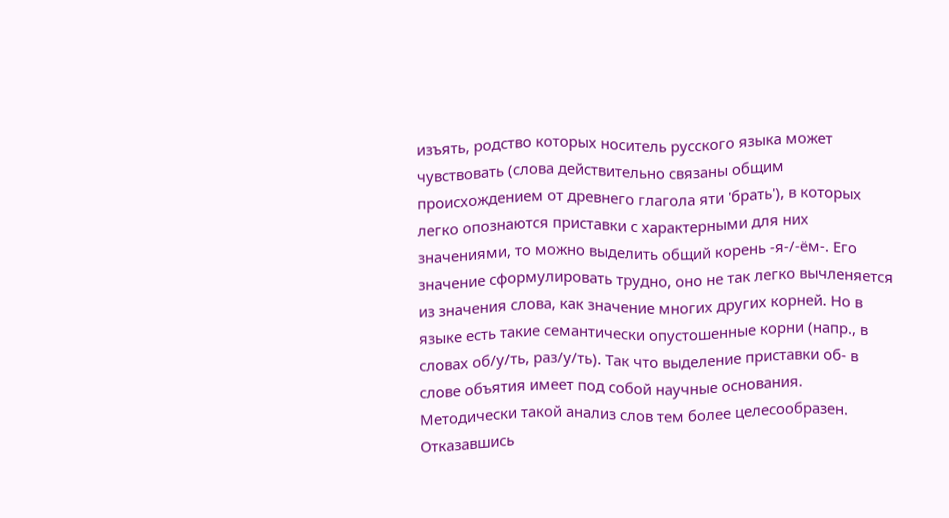изъять, родство которых носитель русского языка может чувствовать (слова действительно связаны общим происхождением от древнего глагола яти 'брать'), в которых легко опознаются приставки с характерными для них значениями, то можно выделить общий корень -я-/-ём-. Его значение сформулировать трудно, оно не так легко вычленяется из значения слова, как значение многих других корней. Но в языке есть такие семантически опустошенные корни (напр., в словах об/у/ть, раз/у/ть). Так что выделение приставки об- в слове объятия имеет под собой научные основания. Методически такой анализ слов тем более целесообразен. Отказавшись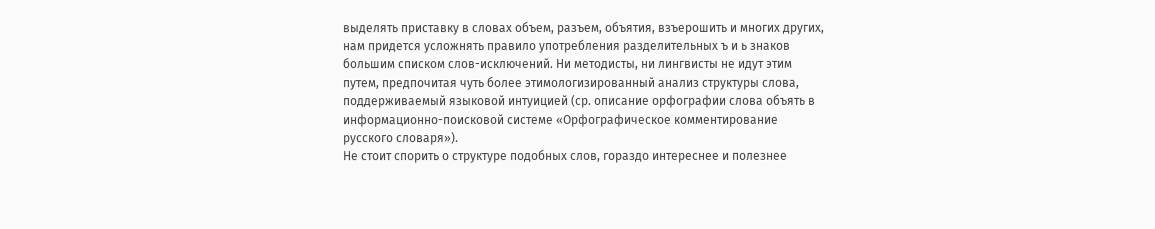выделять приставку в словах объем, разъем, объятия, взъерошить и многих других, нам придется усложнять правило употребления разделительных ъ и ь знаков большим списком слов-исключений. Ни методисты, ни лингвисты не идут этим путем, предпочитая чуть более этимологизированный анализ структуры слова, поддерживаемый языковой интуицией (ср. описание орфографии слова объять в информационно-поисковой системе «Орфографическое комментирование русского словаря»).
Не стоит спорить о структуре подобных слов, гораздо интереснее и полезнее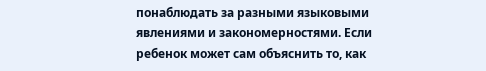понаблюдать за разными языковыми явлениями и закономерностями. Если ребенок может сам объяснить то, как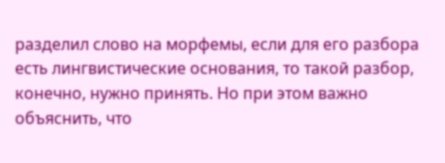разделил слово на морфемы, если для его разбора есть лингвистические основания, то такой разбор, конечно, нужно принять. Но при этом важно объяснить, что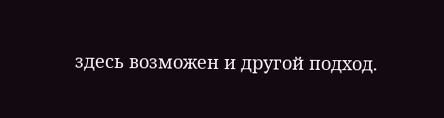здесь возможен и другой подход.